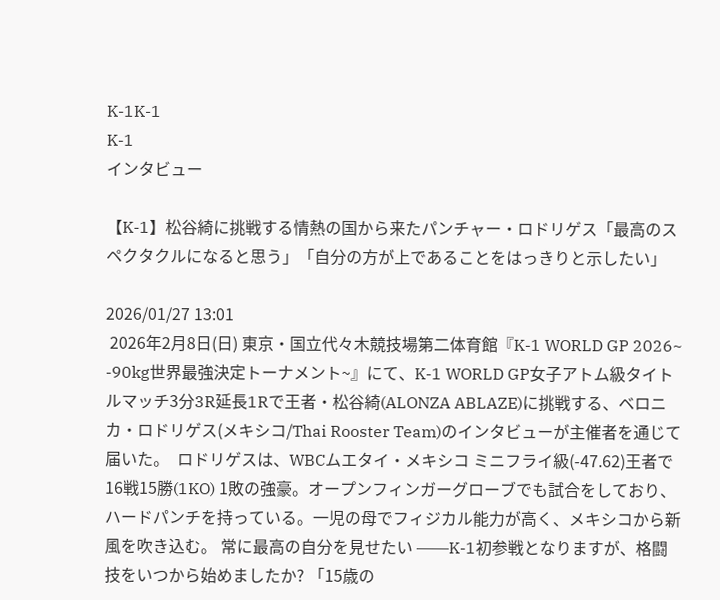K-1K-1
K-1
インタビュー

【K-1】松谷綺に挑戦する情熱の国から来たパンチャー・ロドリゲス「最高のスペクタクルになると思う」「自分の方が上であることをはっきりと示したい」

2026/01/27 13:01
 2026年2月8日(日) 東京・国立代々木競技場第二体育館『K-1 WORLD GP 2026~ -90kg世界最強決定トーナメント~』にて、K-1 WORLD GP女子アトム級タイトルマッチ3分3R延長1Rで王者・松谷綺(ALONZA ABLAZE)に挑戦する、ベロニカ・ロドリゲス(メキシコ/Thai Rooster Team)のインタビューが主催者を通じて届いた。  ロドリゲスは、WBCムエタイ・メキシコ ミニフライ級(-47.62)王者で16戦15勝(1KO) 1敗の強豪。オープンフィンガーグローブでも試合をしており、ハードパンチを持っている。一児の母でフィジカル能力が高く、メキシコから新風を吹き込む。 常に最高の自分を見せたい ――K-1初参戦となりますが、格闘技をいつから始めましたか? 「15歳の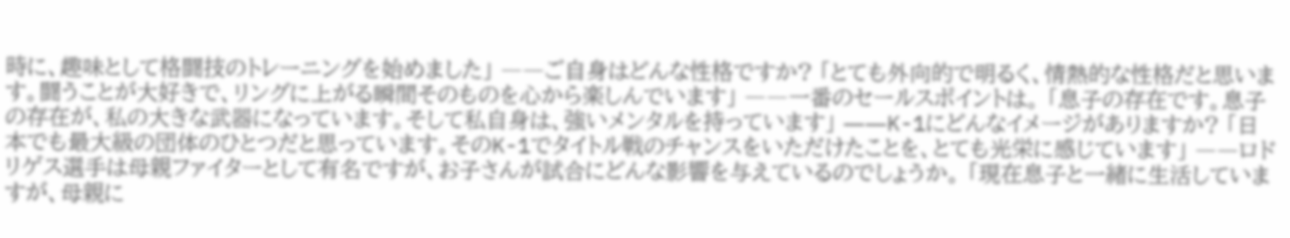時に、趣味として格闘技のトレーニングを始めました」 ――ご自身はどんな性格ですか? 「とても外向的で明るく、情熱的な性格だと思います。闘うことが大好きで、リングに上がる瞬間そのものを心から楽しんでいます」 ――一番のセールスポイントは。 「息子の存在です。息子の存在が、私の大きな武器になっています。そして私自身は、強いメンタルを持っています」 ――K-1にどんなイメージがありますか? 「日本でも最大級の団体のひとつだと思っています。そのK-1でタイトル戦のチャンスをいただけたことを、とても光栄に感じています」 ――ロドリゲス選手は母親ファイターとして有名ですが、お子さんが試合にどんな影響を与えているのでしょうか。 「現在息子と一緒に生活していますが、母親に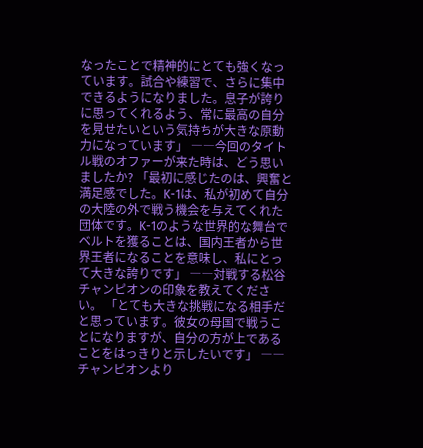なったことで精神的にとても強くなっています。試合や練習で、さらに集中できるようになりました。息子が誇りに思ってくれるよう、常に最高の自分を見せたいという気持ちが大きな原動力になっています」 ――今回のタイトル戦のオファーが来た時は、どう思いましたか? 「最初に感じたのは、興奮と満足感でした。K-1は、私が初めて自分の大陸の外で戦う機会を与えてくれた団体です。K-1のような世界的な舞台でベルトを獲ることは、国内王者から世界王者になることを意味し、私にとって大きな誇りです」 ――対戦する松谷チャンピオンの印象を教えてください。 「とても大きな挑戦になる相手だと思っています。彼女の母国で戦うことになりますが、自分の方が上であることをはっきりと示したいです」 ――チャンピオンより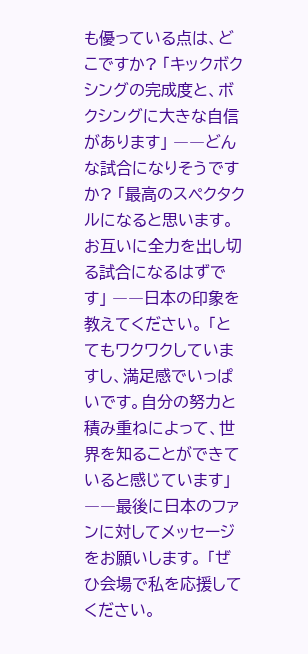も優っている点は、どこですか? 「キックボクシングの完成度と、ボクシングに大きな自信があります」 ――どんな試合になりそうですか? 「最高のスペクタクルになると思います。お互いに全力を出し切る試合になるはずです」 ――日本の印象を教えてください。 「とてもワクワクしていますし、満足感でいっぱいです。自分の努力と積み重ねによって、世界を知ることができていると感じています」 ――最後に日本のファンに対してメッセージをお願いします。 「ぜひ会場で私を応援してください。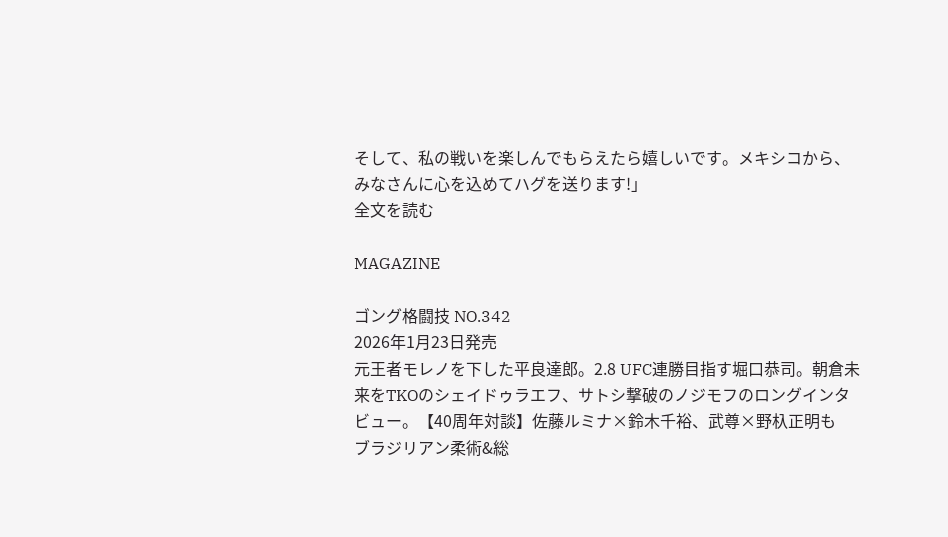そして、私の戦いを楽しんでもらえたら嬉しいです。メキシコから、みなさんに心を込めてハグを送ります!」
全文を読む

MAGAZINE

ゴング格闘技 NO.342
2026年1月23日発売
元王者モレノを下した平良達郎。2.8 UFC連勝目指す堀口恭司。朝倉未来をTKOのシェイドゥラエフ、サトシ撃破のノジモフのロングインタビュー。【40周年対談】佐藤ルミナ×鈴木千裕、武尊×野杁正明も
ブラジリアン柔術&総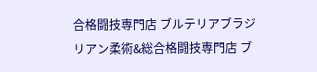合格闘技専門店 ブルテリアブラジリアン柔術&総合格闘技専門店 ブ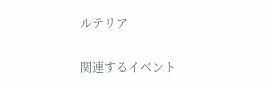ルテリア

関連するイベント